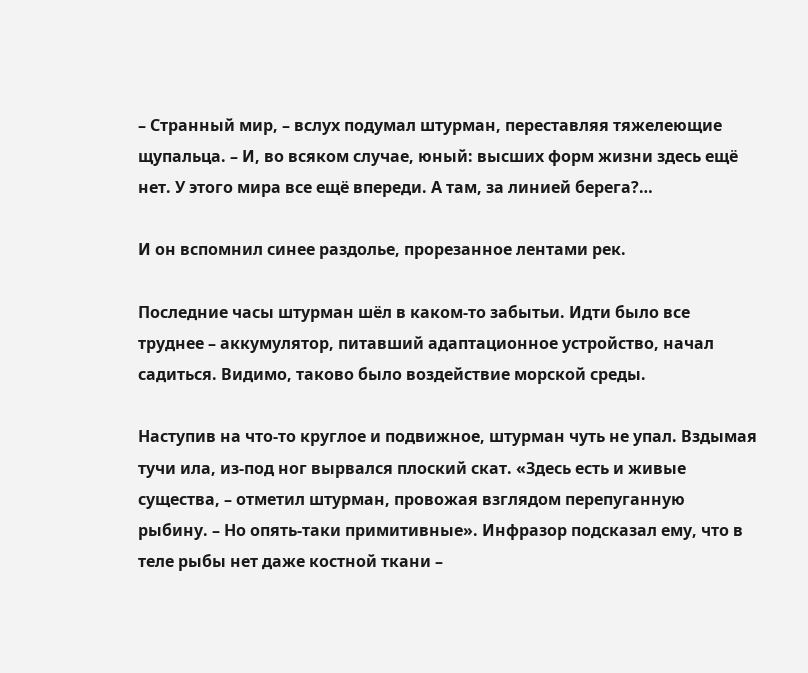– Странный мир, – вслух подумал штурман, переставляя тяжелеющие щупальца. – И, во всяком случае, юный: высших форм жизни здесь ещё нет. У этого мира все ещё впереди. А там, за линией берега?…

И он вспомнил синее раздолье, прорезанное лентами рек.

Последние часы штурман шёл в каком-то забытьи. Идти было все труднее – аккумулятор, питавший адаптационное устройство, начал садиться. Видимо, таково было воздействие морской среды.

Наступив на что-то круглое и подвижное, штурман чуть не упал. Вздымая тучи ила, из-под ног вырвался плоский скат. «Здесь есть и живые существа, – отметил штурман, провожая взглядом перепуганную рыбину. – Но опять-таки примитивные». Инфразор подсказал ему, что в теле рыбы нет даже костной ткани –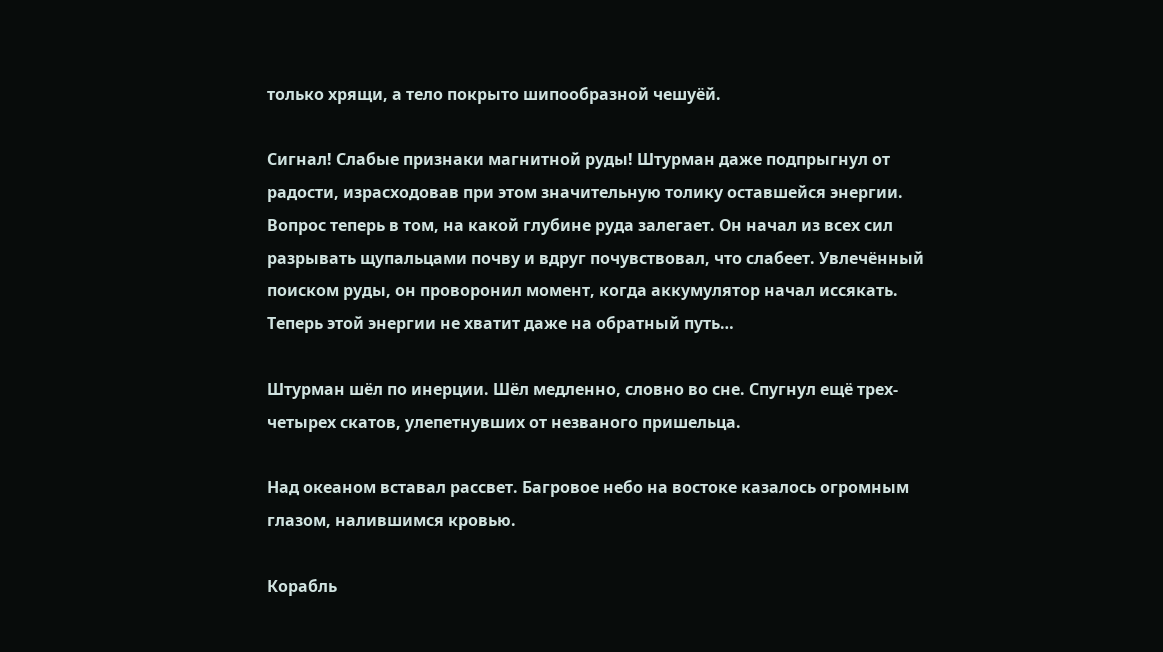только хрящи, а тело покрыто шипообразной чешуёй.

Сигнал! Слабые признаки магнитной руды! Штурман даже подпрыгнул от радости, израсходовав при этом значительную толику оставшейся энергии. Вопрос теперь в том, на какой глубине руда залегает. Он начал из всех сил разрывать щупальцами почву и вдруг почувствовал, что слабеет. Увлечённый поиском руды, он проворонил момент, когда аккумулятор начал иссякать. Теперь этой энергии не хватит даже на обратный путь…

Штурман шёл по инерции. Шёл медленно, словно во сне. Спугнул ещё трех-четырех скатов, улепетнувших от незваного пришельца.

Над океаном вставал рассвет. Багровое небо на востоке казалось огромным глазом, налившимся кровью.

Корабль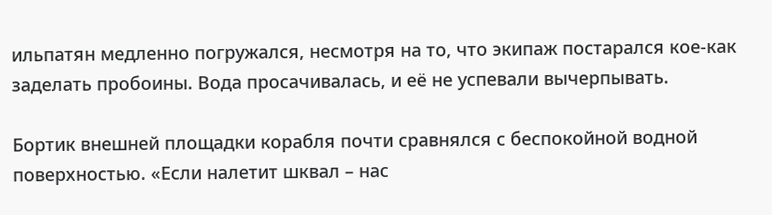ильпатян медленно погружался, несмотря на то, что экипаж постарался кое-как заделать пробоины. Вода просачивалась, и её не успевали вычерпывать.

Бортик внешней площадки корабля почти сравнялся с беспокойной водной поверхностью. «Если налетит шквал – нас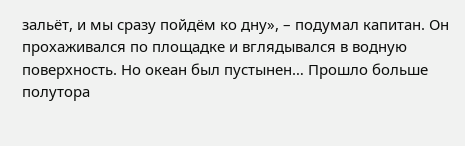зальёт, и мы сразу пойдём ко дну», – подумал капитан. Он прохаживался по площадке и вглядывался в водную поверхность. Но океан был пустынен… Прошло больше полутора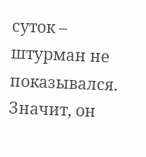суток – штурман не показывался. Значит, он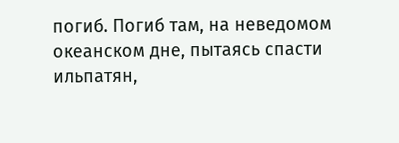погиб. Погиб там, на неведомом океанском дне, пытаясь спасти ильпатян,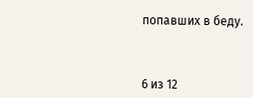попавших в беду.



6 из 12